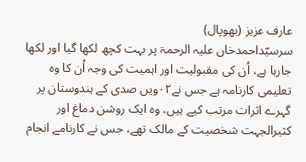عارف عزیز (بھوپال)
سرسیّداحمدخاں علیہ الرحمۃ پر بہت کچھ لکھا گیا اور لکھا جارہا ہے، اُن کی مقبولیت اور اہمیت کی وجہ اُن کا وہ تعلیمی کارنامہ ہے جس نے۰۲ویں صدی کے ہندوستان پر گہرے اثرات مرتب کیے ہیں، وہ ایک روشن دماغ اور کثیرالجہت شخصیت کے مالک تھے، جس نے کارنامے انجام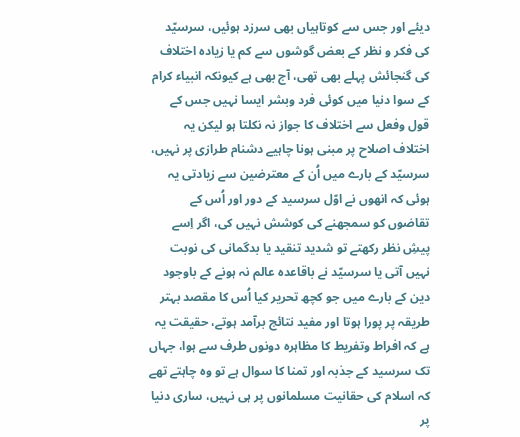دیئے اور جس سے کوتاہیاں بھی سرزد ہوئیں، سرسیّد کی فکر و نظر کے بعض گوشوں سے کم یا زیادہ اختلاف کی گنجائش پہلے بھی تھی، آج بھی ہے کیونکہ انبیاء کرام کے سوا دنیا میں کوئی فرد وبشر ایسا نہیں جس کے قول وفعل سے اختلاف کا جواز نہ نکلتا ہو لیکن یہ اختلاف اصلاح پر مبنی ہونا چاہیے دشنام طرازی پر نہیں، سرسیّد کے بارے میں اُن کے معترضین سے زیادتی یہ ہوئی کہ انھوں نے اوّل سرسید کے دور اور اُس کے تقاضوں کو سمجھنے کی کوشش نہیں کی، اگر اِسے پیشِ نظر رکھتے تو شدید تنقید یا بدگمانی کی نوبت نہیں آتی یا سرسیّد نے باقاعدہ عالم نہ ہونے کے باوجود دین کے بارے میں جو کچھ تحریر کیا اُس کا مقصد بہتر طریقہ پر پورا ہوتا اور مفید نتائج برآمد ہوتے، حقیقت یہ ہے کہ افراط وتفریط کا مظاہرہ دونوں طرف سے ہوا، جہاں تک سرسید کے جذبہ اور تمنا کا سوال ہے تو وہ چاہتے تھے کہ اسلام کی حقانیت مسلمانوں پر ہی نہیں، ساری دنیا پر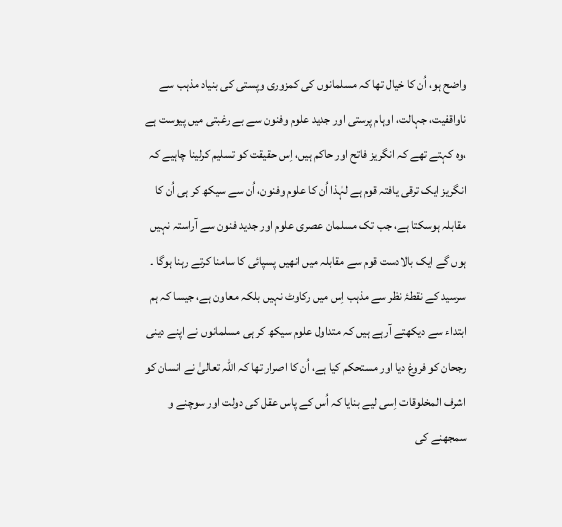واضح ہو، اُن کا خیال تھا کہ مسلمانوں کی کمزوری وپستی کی بنیاد مذہب سے ناواقفیت، جہالت، اوہام پرستی اور جدید علوم وفنون سے بے رغبتی میں پیوست ہے ،وہ کہتے تھے کہ انگریز فاتح اور حاکم ہیں، اِس حقیقت کو تسلیم کرلینا چاہیے کہ انگریز ایک ترقی یافتہ قوم ہے لہٰذا اُن کا علوم وفنون، اُن سے سیکھ کر ہی اُن کا مقابلہ ہوسکتا ہے، جب تک مسلمان عصری علوم اور جدید فنون سے آراستہ نہیں ہوں گے ایک بالادست قوم سے مقابلہ میں انھیں پسپائی کا سامنا کرتے رہنا ہوگا ۔ سرسید کے نقطۂ نظر سے مذہب اِس میں رکاوٹ نہیں بلکہ معاون ہے، جیسا کہ ہم ابتداء سے دیکھتے آرہے ہیں کہ متداول علوم سیکھ کر ہی مسلمانوں نے اپنے دینی رجحان کو فروغ دیا اور مستحکم کیا ہے، اُن کا اصرار تھا کہ اللہ تعالیٰ نے انسان کو اشرف المخلوقات اِسی لیے بنایا کہ اُس کے پاس عقل کی دولت اور سوچنے و سمجھنے کی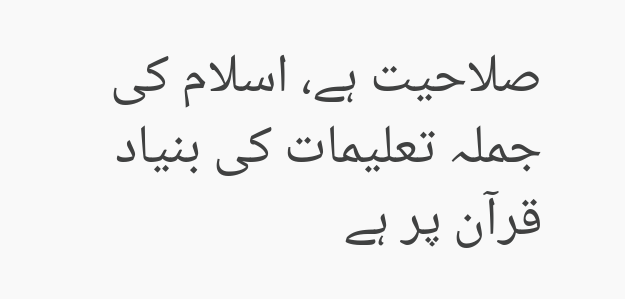صلاحیت ہے، اسلام کی جملہ تعلیمات کی بنیاد قرآن پر ہے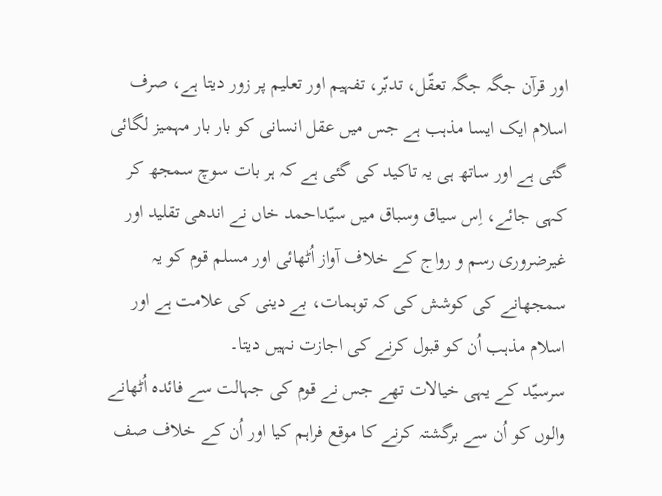اور قرآن جگہ جگہ تعقّل، تدبّر، تفہیم اور تعلیم پر زور دیتا ہے، صرف اسلام ایک ایسا مذہب ہے جس میں عقل انسانی کو بار بار مہمیز لگائی گئی ہے اور ساتھ ہی یہ تاکید کی گئی ہے کہ ہر بات سوچ سمجھ کر کہی جائے، اِس سیاق وسباق میں سیّداحمد خاں نے اندھی تقلید اور غیرضروری رسم و رواج کے خلاف آواز اُٹھائی اور مسلم قوم کو یہ سمجھانے کی کوشش کی کہ توہمات، بے دینی کی علامت ہے اور اسلام مذہب اُن کو قبول کرنے کی اجازت نہیں دیتا۔
سرسیّد کے یہی خیالات تھے جس نے قوم کی جہالت سے فائدہ اُٹھانے والوں کو اُن سے برگشتہ کرنے کا موقع فراہم کیا اور اُن کے خلاف صف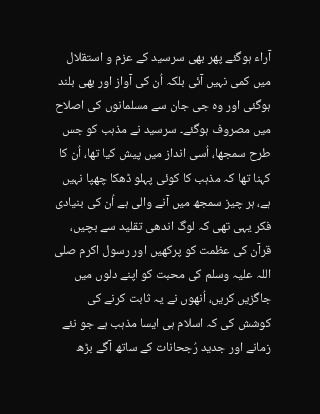آراء ہوگئے پھر بھی سرسید کے عزم و استقلال میں کمی نہیں آئی بلکہ اُن کی آواز اور بھی بلند ہوگئی اور وہ جی جان سے مسلمانوں کی اصلاح میں مصروف ہوگئے۔ سرسید نے مذہب کو جس طرح سمجھا، اُسی انداز میں پیش کیا تھا، اُن کا کہنا تھا کہ مذہب کا کوئی پہلو ڈھکا چھپا نہیں ہے، ہر چیز سمجھ میں آنے والی ہے اُن کی بنیادی فکر یہی تھی کہ لوگ اندھی تقلید سے بچیں، قرآن کی عظمت کو پرکھیں اور رسول اکرم صلی اللہ علیہ وسلم کی محبت کو اپنے دلوں میں جاگزیں کریں، اُنھوں نے یہ ثابت کرنے کی کوشش کی کہ اسلام ہی ایسا مذہب ہے جو نئے زمانے اور جدید رُجحانات کے ساتھ آگے بڑھ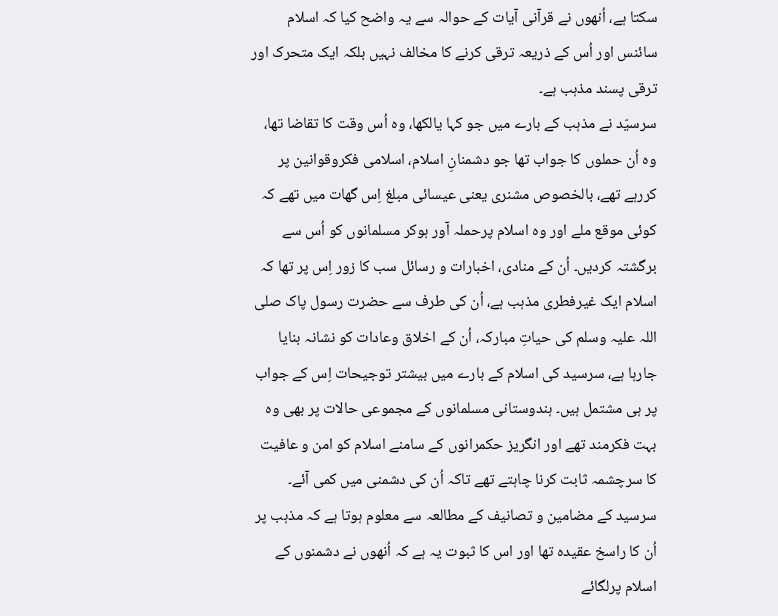سکتا ہے، اُنھوں نے قرآنی آیات کے حوالہ سے یہ واضح کیا کہ اسلام سائنس اور اُس کے ذریعہ ترقی کرنے کا مخالف نہیں بلکہ ایک متحرک اور ترقی پسند مذہب ہے۔
سرسیّد نے مذہب کے بارے میں جو کہا یالکھا، وہ اُس وقت کا تقاضا تھا، وہ اُن حملوں کا جواب تھا جو دشمنانِ اسلام، اسلامی فکروقوانین پر کررہے تھے، بالخصوص مشنری یعنی عیسائی مبلغ اِس گھات میں تھے کہ کوئی موقع ملے اور وہ اسلام پرحملہ آور ہوکر مسلمانوں کو اُس سے برگشتہ کردیں۔ اُن کے منادی، اخبارات و رسائل سب کا زور اِس پر تھا کہ اسلام ایک غیرفطری مذہب ہے، اُن کی طرف سے حضرت رسول پاک صلی اللہ علیہ وسلم کی حیاتِ مبارکہ، اُن کے اخلاق وعادات کو نشانہ بنایا جارہا ہے، سرسید کی اسلام کے بارے میں بیشتر توجیحات اِس کے جواب پر ہی مشتمل ہیں۔ ہندوستانی مسلمانوں کے مجموعی حالات پر بھی وہ بہت فکرمند تھے اور انگریز حکمرانوں کے سامنے اسلام کو امن و عافیت کا سرچشمہ ثابت کرنا چاہتے تھے تاکہ اُن کی دشمنی میں کمی آئے۔ سرسید کے مضامین و تصانیف کے مطالعہ سے معلوم ہوتا ہے کہ مذہب پر اُن کا راسخ عقیدہ تھا اور اس کا ثبوت یہ ہے کہ اُنھوں نے دشمنوں کے اسلام پرلگائے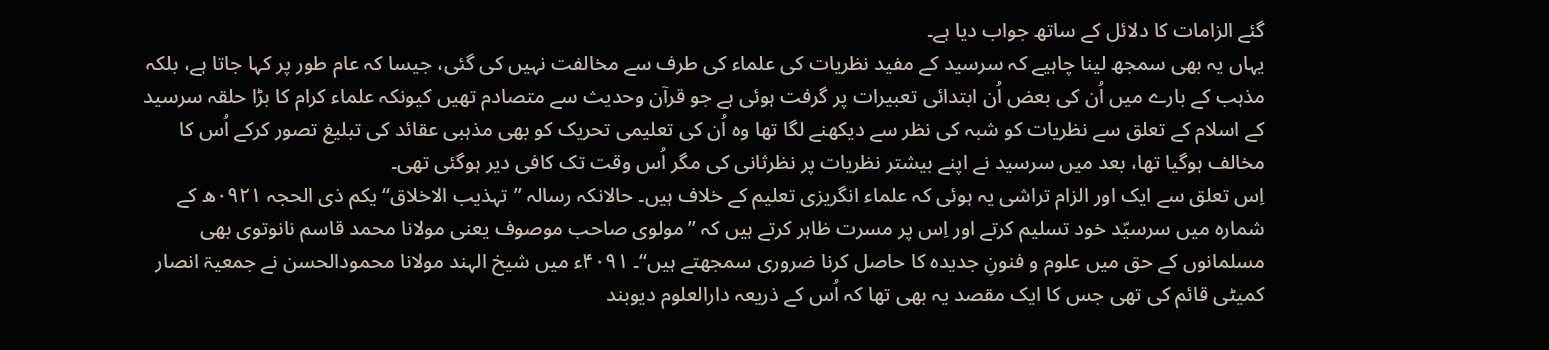گئے الزامات کا دلائل کے ساتھ جواب دیا ہے۔
یہاں یہ بھی سمجھ لینا چاہیے کہ سرسید کے مفید نظریات کی علماء کی طرف سے مخالفت نہیں کی گئی، جیسا کہ عام طور پر کہا جاتا ہے، بلکہ مذہب کے بارے میں اُن کی بعض اُن ابتدائی تعبیرات پر گرفت ہوئی ہے جو قرآن وحدیث سے متصادم تھیں کیونکہ علماء کرام کا بڑا حلقہ سرسید کے اسلام کے تعلق سے نظریات کو شبہ کی نظر سے دیکھنے لگا تھا وہ اُن کی تعلیمی تحریک کو بھی مذہبی عقائد کی تبلیغ تصور کرکے اُس کا مخالف ہوگیا تھا، بعد میں سرسید نے اپنے بیشتر نظریات پر نظرثانی کی مگر اُس وقت تک کافی دیر ہوگئی تھی۔
اِس تعلق سے ایک اور الزام تراشی یہ ہوئی کہ علماء انگریزی تعلیم کے خلاف ہیں۔ حالانکہ رسالہ ’’تہذیب الاخلاق‘‘ یکم ذی الحجہ ۰۹۲۱ھ کے شمارہ میں سرسیّد خود تسلیم کرتے اور اِس پر مسرت ظاہر کرتے ہیں کہ ’’مولوی صاحب موصوف یعنی مولانا محمد قاسم نانوتوی بھی مسلمانوں کے حق میں علوم و فنونِ جدیدہ کا حاصل کرنا ضروری سمجھتے ہیں‘‘۔ ۴۰۹۱ء میں شیخ الہند مولانا محمودالحسن نے جمعیۃ انصار کمیٹی قائم کی تھی جس کا ایک مقصد یہ بھی تھا کہ اُس کے ذریعہ دارالعلوم دیوبند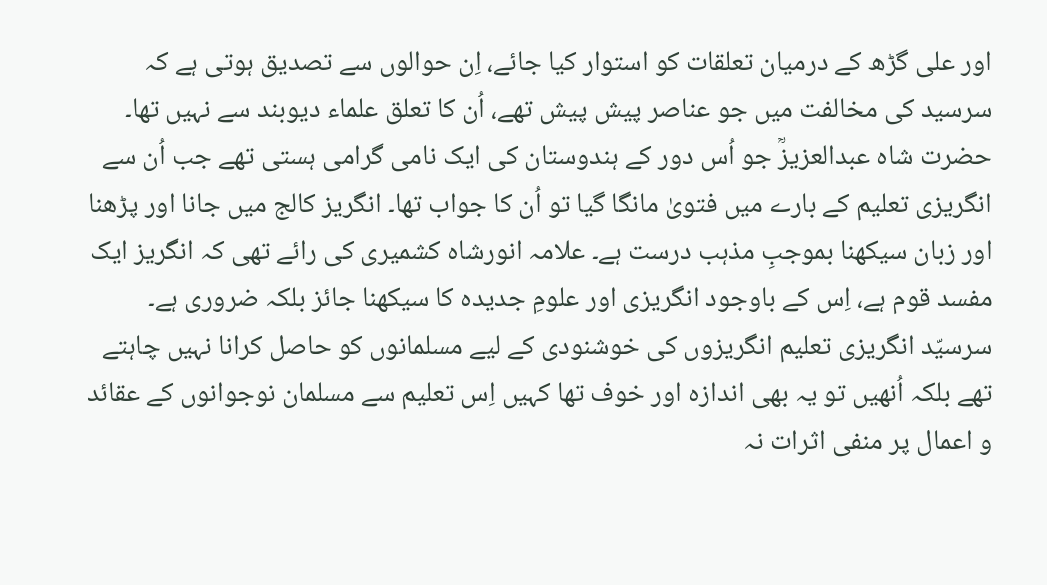اور علی گڑھ کے درمیان تعلقات کو استوار کیا جائے، اِن حوالوں سے تصدیق ہوتی ہے کہ سرسید کی مخالفت میں جو عناصر پیش پیش تھے، اُن کا تعلق علماء دیوبند سے نہیں تھا۔
حضرت شاہ عبدالعزیزؒ جو اُس دور کے ہندوستان کی ایک نامی گرامی ہستی تھے جب اُن سے انگریزی تعلیم کے بارے میں فتویٰ مانگا گیا تو اُن کا جواب تھا۔ انگریز کالج میں جانا اور پڑھنا اور زبان سیکھنا بموجبِ مذہب درست ہے۔ علامہ انورشاہ کشمیری کی رائے تھی کہ انگریز ایک مفسد قوم ہے، اِس کے باوجود انگریزی اور علومِ جدیدہ کا سیکھنا جائز بلکہ ضروری ہے۔
سرسیّد انگریزی تعلیم انگریزوں کی خوشنودی کے لیے مسلمانوں کو حاصل کرانا نہیں چاہتے تھے بلکہ اُنھیں تو یہ بھی اندازہ اور خوف تھا کہیں اِس تعلیم سے مسلمان نوجوانوں کے عقائد و اعمال پر منفی اثرات نہ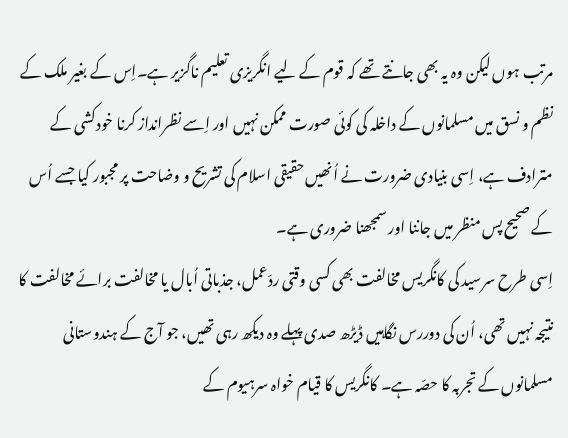مرتب ہوں لیکن وہ یہ بھی جانتے تھے کہ قوم کے لیے انگریزی تعلیم ناگزیر ہے۔اِس کے بغیر ملک کے نظم و نسق میں مسلمانوں کے داخلہ کی کوئی صورت ممکن نہیں اور اِسے نظرانداز کرنا خودکشی کے مترادف ہے، اِسی بنیادی ضرورت نے اُنھیں حقیقی اسلام کی تشریح و وضاحت پر مجبور کیا جسے اُس کے صحیح پس منظر میں جاننا اور سمجھنا ضروری ہے۔
اِسی طرح سرسید کی کانگریس مخالفت بھی کسی وقتی ردّعمل، جذباتی اُبال یا مخالفت برائے مخالفت کا نتیجہ نہیں تھی، اُن کی دوررس نگاہیں ڈیڑھ صدی پہلے وہ دیکھ رہی تھیں، جو آج کے ہندوستانی مسلمانوں کے تجربہ کا حصّہ ہے۔ کانگریس کا قیام خواہ سرہیوم کے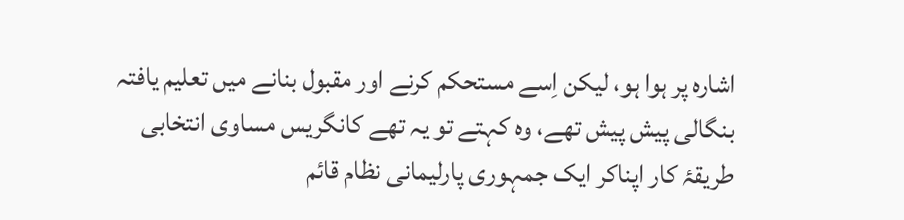اشارہ پر ہوا ہو، لیکن اِسے مستحکم کرنے اور مقبول بنانے میں تعلیم یافتہ بنگالی پیش پیش تھے، وہ کہتے تو یہ تھے کانگریس مساوی انتخابی طریقۂ کار اپناکر ایک جمہوری پارلیمانی نظام قائم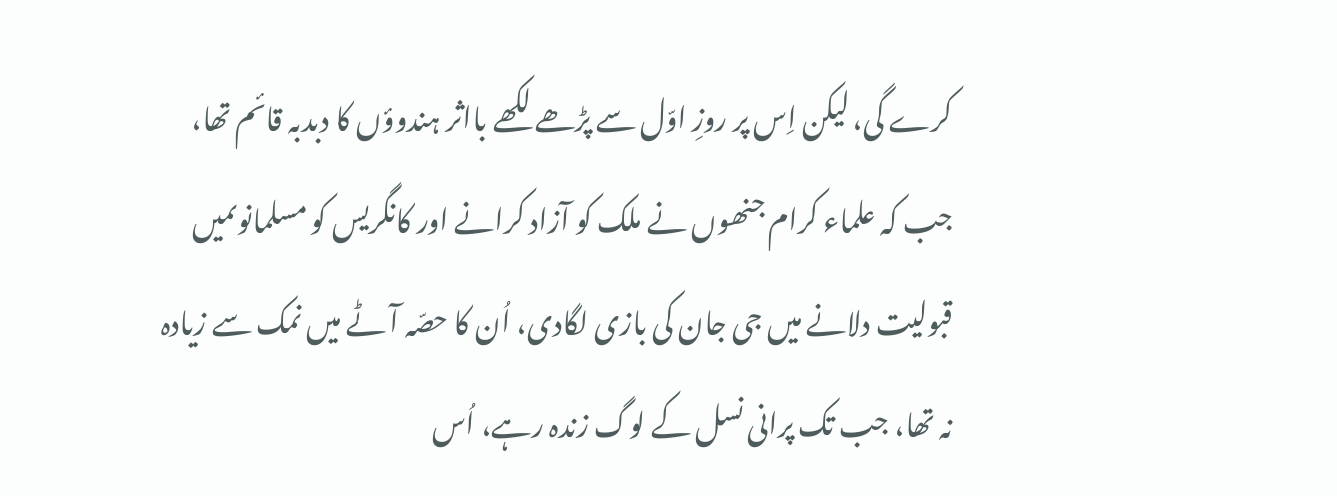کرے گی، لیکن اِس پر روزِ اوّل سے پڑھے لکھے بااثر ہندوؤں کا دبدبہ قائم تھا، جب کہ علماء کرام جنھوں نے ملک کو آزاد کرانے اور کانگریس کو مسلمانوںمیں قبولیت دلانے میں جی جان کی بازی لگادی، اُن کا حصّہ آٹے میں نمک سے زیادہ نہ تھا، جب تک پرانی نسل کے لوگ زندہ رہے، اُس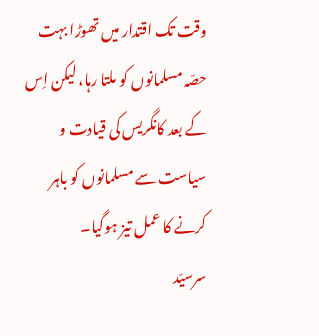وقت تک اقتدار میں تھوڑا بہت حصّہ مسلمانوں کو ملتا رہا، لیکن اِس کے بعد کانگریس کی قیادت و سیاست سے مسلمانوں کو باہر کرنے کا عمل تیز ہوگیا۔
سرسیّد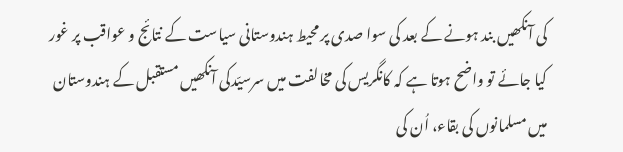کی آنکھیں بند ہونے کے بعد کی سوا صدی پر محیط ہندوستانی سیاست کے نتائج و عواقب پر غور کیا جائے تو واضح ہوتا ہے کہ کانگریس کی مخالفت میں سرسیّدکی آنکھیں مستقبل کے ہندوستان میں مسلمانوں کی بقاء، اُن کی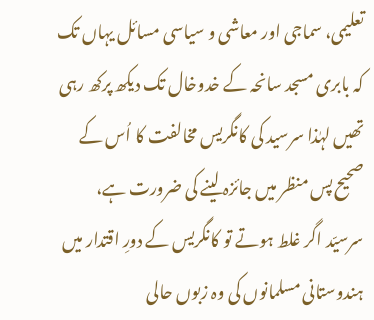تعلیمی، سماجی اور معاشی و سیاسی مسائل یہاں تک کہ بابری مسجد سانحہ کے خدوخال تک دیکھ پرکھ رہی تھیں لہٰذا سرسید کی کانگریس مخالفت کا اُس کے صحیح پس منظر میں جائزہ لینے کی ضرورت ہے، سرسیّد اگر غلط ہوتے تو کانگریس کے دورِ اقتدار میں ہندوستانی مسلمانوں کی وہ زبوں حالی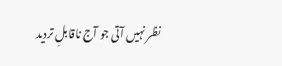نظر نہیں آتی جو آج ناقابلِ تردید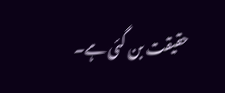حقیقت بن گئی ہے۔